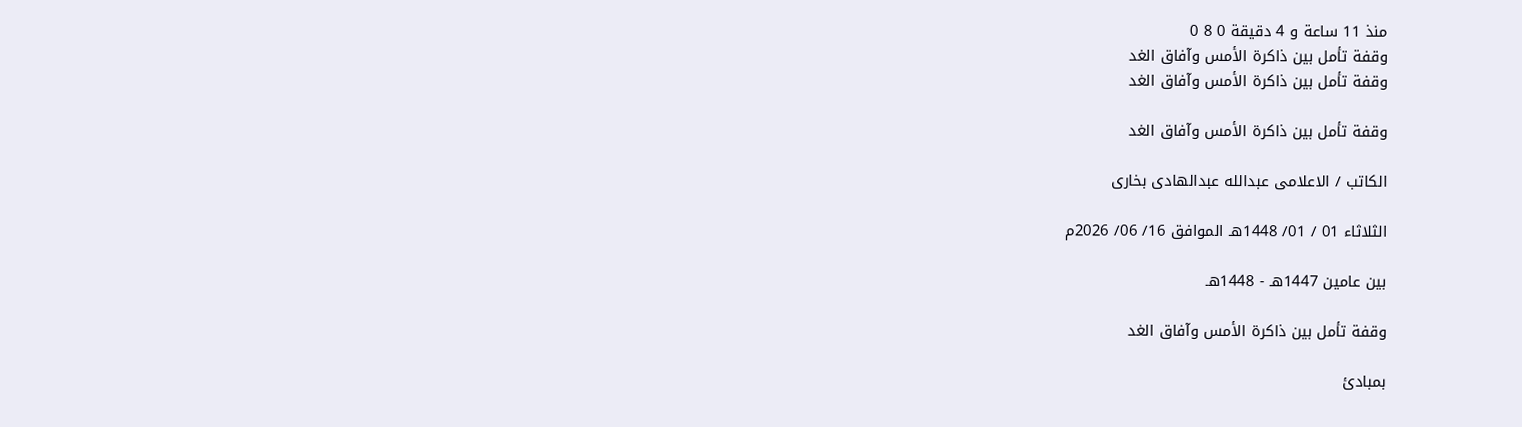منذ 11 ساعة و 4 دقيقة 0 8 0
وقفة تأمل بين ذاكرة الأمس وآفاق الغد
وقفة تأمل بين ذاكرة الأمس وآفاق الغد

وقفة تأمل بين ذاكرة الأمس وآفاق الغد

الكاتب / الاعلامى عبدالله عبدالهادى بخارى

الثلاثاء 01 / 01/ 1448هـ الموافق 16/ 06/ 2026م

بين عامين 1447هـ - 1448هـ

وقفة تأمل بين ذاكرة الأمس وآفاق الغد

بمبادئ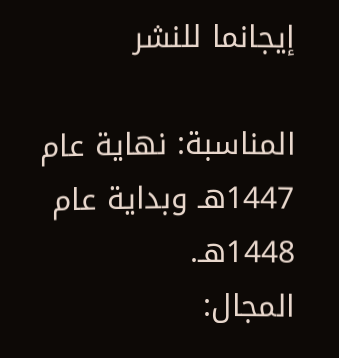إيجانما للنشر

المناسبة: نهاية عام 1447هـ وبداية عام 1448هـ.
المجال: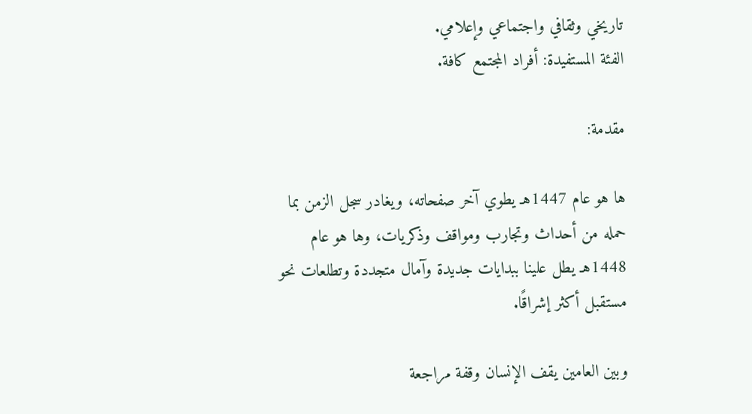تاريخي وثقافي واجتماعي وإعلامي.
الفئة المستفيدة: أفراد المجتمع كافة.

مقدمة:

ها هو عام 1447هـ يطوي آخر صفحاته، ويغادر سجل الزمن بما حمله من أحداث وتجارب ومواقف وذكريات، وها هو عام 1448هـ يطل علينا ببدايات جديدة وآمال متجددة وتطلعات نحو مستقبل أكثر إشراقًا.

وبين العامين يقف الإنسان وقفة مراجعة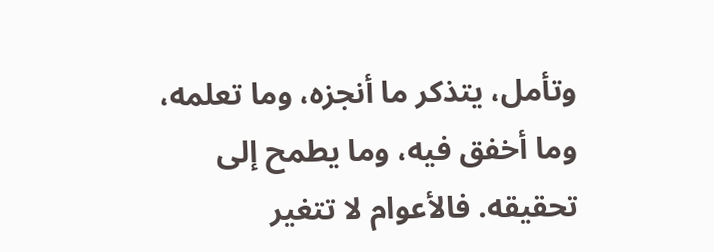وتأمل، يتذكر ما أنجزه، وما تعلمه، وما أخفق فيه، وما يطمح إلى تحقيقه. فالأعوام لا تتغير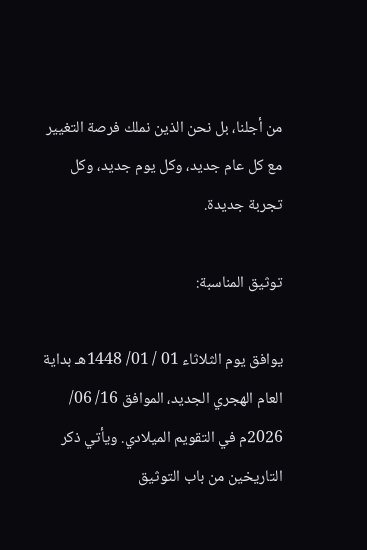من أجلنا، بل نحن الذين نملك فرصة التغيير مع كل عام جديد، وكل يوم جديد، وكل تجربة جديدة.

توثيق المناسبة:

يوافق يوم الثلاثاء 01 / 01/ 1448هـ بداية العام الهجري الجديد، الموافق 16/ 06/ 2026م في التقويم الميلادي. ويأتي ذكر التاريخين من باب التوثيق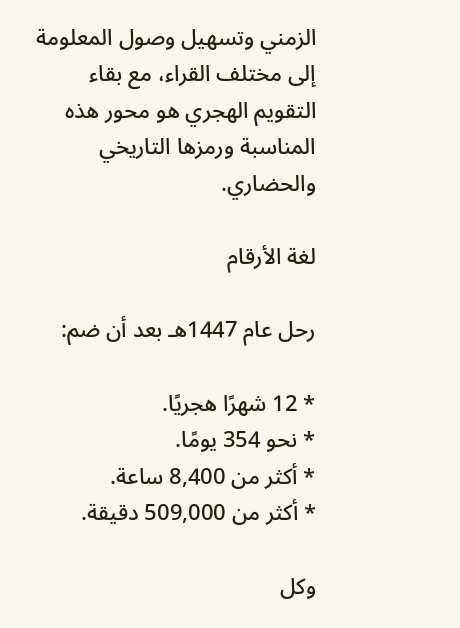الزمني وتسهيل وصول المعلومة إلى مختلف القراء، مع بقاء التقويم الهجري هو محور هذه المناسبة ورمزها التاريخي والحضاري.

لغة الأرقام

رحل عام 1447هـ بعد أن ضم:

* 12 شهرًا هجريًا.
* نحو 354 يومًا.
* أكثر من 8,400 ساعة.
* أكثر من 509,000 دقيقة.

وكل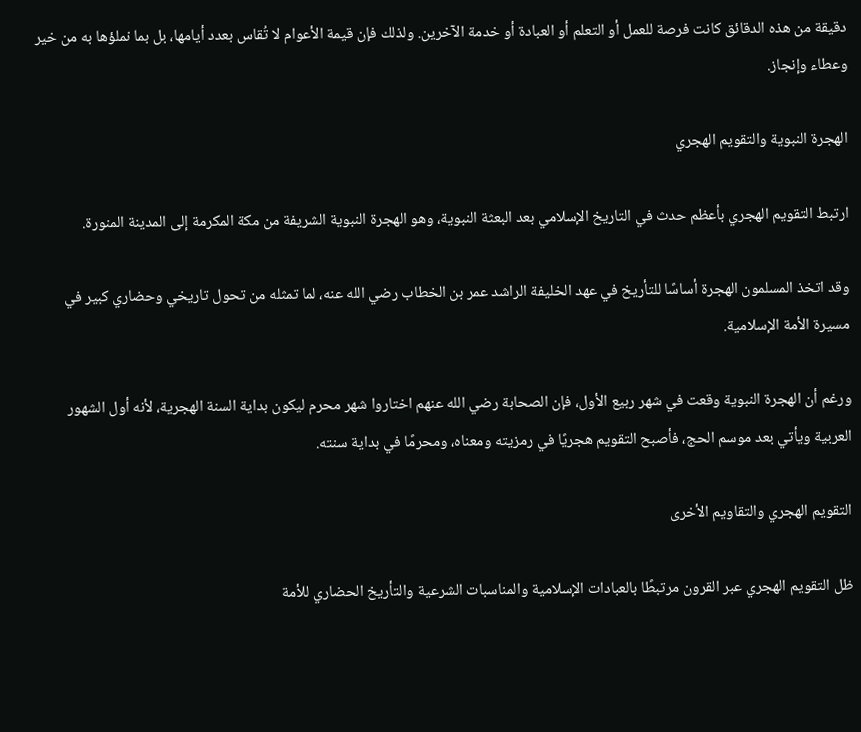دقيقة من هذه الدقائق كانت فرصة للعمل أو التعلم أو العبادة أو خدمة الآخرين. ولذلك فإن قيمة الأعوام لا تُقاس بعدد أيامها، بل بما نملؤها به من خير وعطاء وإنجاز.

الهجرة النبوية والتقويم الهجري

ارتبط التقويم الهجري بأعظم حدث في التاريخ الإسلامي بعد البعثة النبوية، وهو الهجرة النبوية الشريفة من مكة المكرمة إلى المدينة المنورة.

وقد اتخذ المسلمون الهجرة أساسًا للتأريخ في عهد الخليفة الراشد عمر بن الخطاب رضي الله عنه، لما تمثله من تحول تاريخي وحضاري كبير في مسيرة الأمة الإسلامية.

ورغم أن الهجرة النبوية وقعت في شهر ربيع الأول، فإن الصحابة رضي الله عنهم اختاروا شهر محرم ليكون بداية السنة الهجرية، لأنه أول الشهور العربية ويأتي بعد موسم الحج، فأصبح التقويم هجريًا في رمزيته ومعناه، ومحرمًا في بداية سنته.

التقويم الهجري والتقاويم الأخرى

ظل التقويم الهجري عبر القرون مرتبطًا بالعبادات الإسلامية والمناسبات الشرعية والتأريخ الحضاري للأمة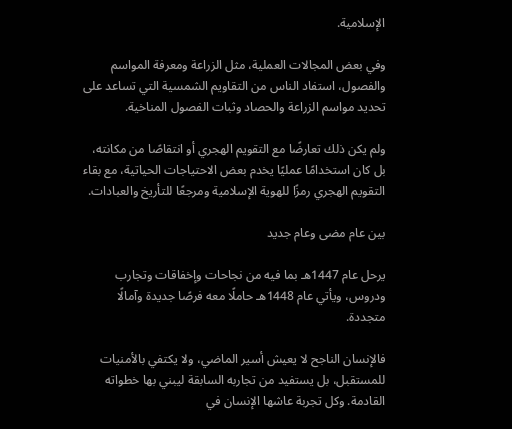الإسلامية.

وفي بعض المجالات العملية، مثل الزراعة ومعرفة المواسم والفصول، استفاد الناس من التقاويم الشمسية التي تساعد على تحديد مواسم الزراعة والحصاد وثبات الفصول المناخية.

ولم يكن ذلك تعارضًا مع التقويم الهجري أو انتقاصًا من مكانته، بل كان استخدامًا عمليًا يخدم بعض الاحتياجات الحياتية، مع بقاء التقويم الهجري رمزًا للهوية الإسلامية ومرجعًا للتأريخ والعبادات.

بين عام مضى وعام جديد

يرحل عام 1447هـ بما فيه من نجاحات وإخفاقات وتجارب ودروس، ويأتي عام 1448هـ حاملًا معه فرصًا جديدة وآمالًا متجددة.

فالإنسان الناجح لا يعيش أسير الماضي، ولا يكتفي بالأمنيات للمستقبل، بل يستفيد من تجاربه السابقة ليبني بها خطواته القادمة. وكل تجربة عاشها الإنسان في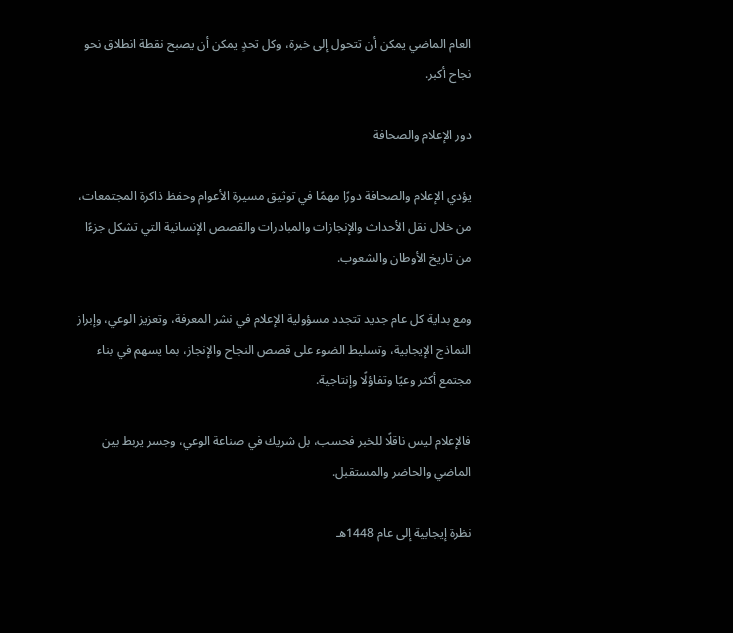العام الماضي يمكن أن تتحول إلى خبرة، وكل تحدٍ يمكن أن يصبح نقطة انطلاق نحو نجاح أكبر.

دور الإعلام والصحافة

يؤدي الإعلام والصحافة دورًا مهمًا في توثيق مسيرة الأعوام وحفظ ذاكرة المجتمعات، من خلال نقل الأحداث والإنجازات والمبادرات والقصص الإنسانية التي تشكل جزءًا من تاريخ الأوطان والشعوب.

ومع بداية كل عام جديد تتجدد مسؤولية الإعلام في نشر المعرفة، وتعزيز الوعي، وإبراز النماذج الإيجابية، وتسليط الضوء على قصص النجاح والإنجاز، بما يسهم في بناء مجتمع أكثر وعيًا وتفاؤلًا وإنتاجية.

فالإعلام ليس ناقلًا للخبر فحسب، بل شريك في صناعة الوعي، وجسر يربط بين الماضي والحاضر والمستقبل.

نظرة إيجابية إلى عام 1448هـ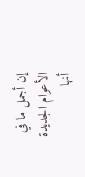إن أجمل ما في الأعوام الجديدة أنها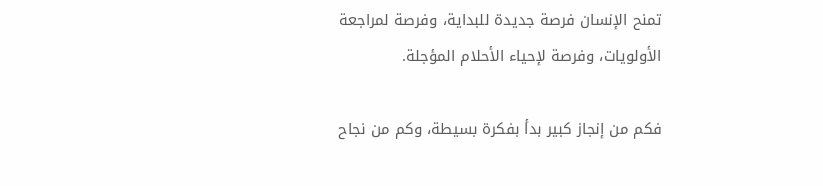تمنح الإنسان فرصة جديدة للبداية، وفرصة لمراجعة الأولويات، وفرصة لإحياء الأحلام المؤجلة.

فكم من إنجاز كبير بدأ بفكرة بسيطة، وكم من نجاح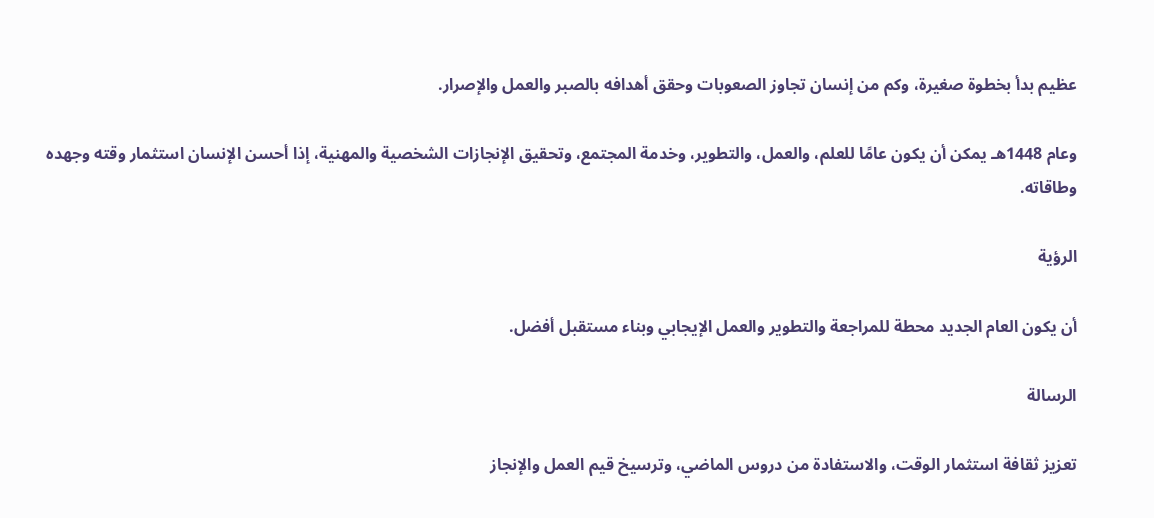عظيم بدأ بخطوة صغيرة، وكم من إنسان تجاوز الصعوبات وحقق أهدافه بالصبر والعمل والإصرار.

وعام 1448هـ يمكن أن يكون عامًا للعلم، والعمل، والتطوير، وخدمة المجتمع، وتحقيق الإنجازات الشخصية والمهنية، إذا أحسن الإنسان استثمار وقته وجهده وطاقاته.

الرؤية

أن يكون العام الجديد محطة للمراجعة والتطوير والعمل الإيجابي وبناء مستقبل أفضل.

الرسالة

تعزيز ثقافة استثمار الوقت، والاستفادة من دروس الماضي، وترسيخ قيم العمل والإنجاز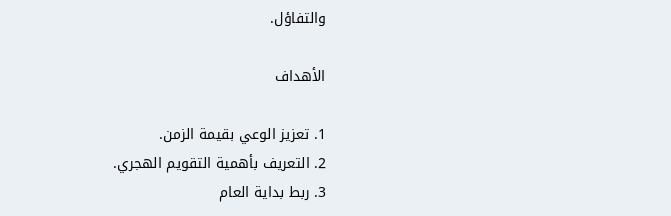والتفاؤل.

الأهداف

1. تعزيز الوعي بقيمة الزمن.
2. التعريف بأهمية التقويم الهجري.
3. ربط بداية العام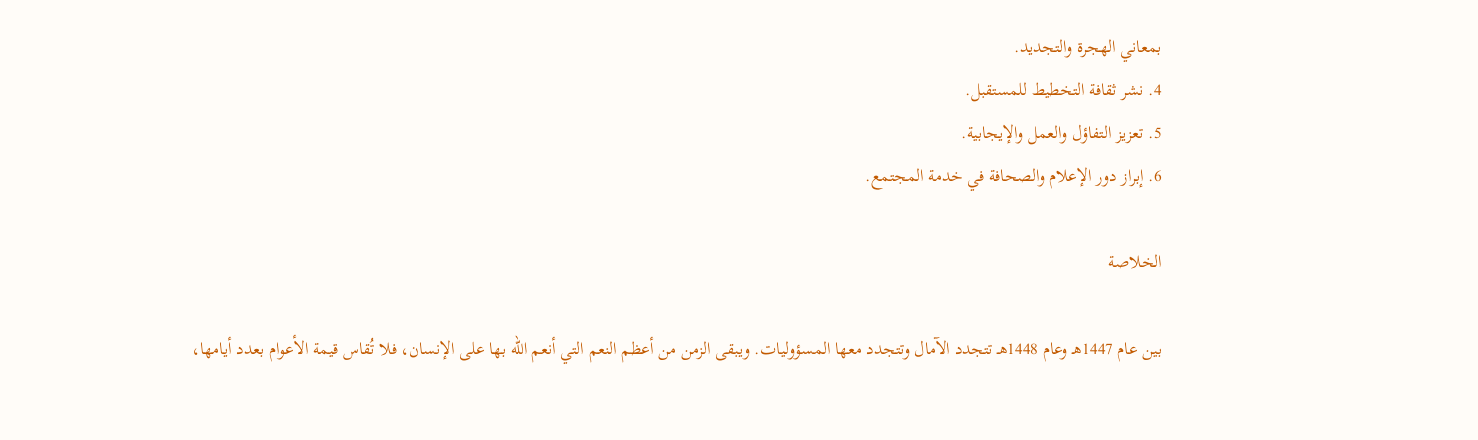بمعاني الهجرة والتجديد.
4. نشر ثقافة التخطيط للمستقبل.
5. تعزيز التفاؤل والعمل والإيجابية.
6. إبراز دور الإعلام والصحافة في خدمة المجتمع.

الخلاصة

بين عام 1447هـ وعام 1448هـ تتجدد الآمال وتتجدد معها المسؤوليات. ويبقى الزمن من أعظم النعم التي أنعم الله بها على الإنسان، فلا تُقاس قيمة الأعوام بعدد أيامها،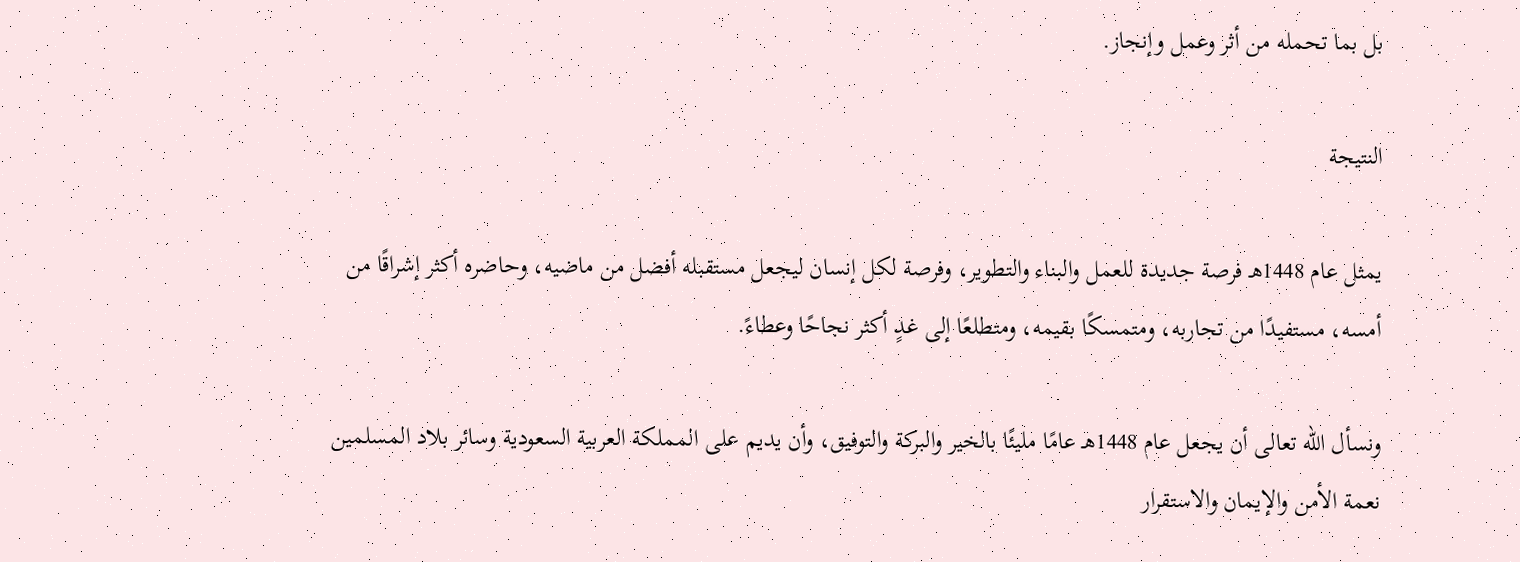بل بما تحمله من أثر وعمل وإنجاز.

النتيجة

يمثل عام 1448هـ فرصة جديدة للعمل والبناء والتطوير، وفرصة لكل إنسان ليجعل مستقبله أفضل من ماضيه، وحاضره أكثر إشراقًا من أمسه، مستفيدًا من تجاربه، ومتمسكًا بقيمه، ومتطلعًا إلى غدٍ أكثر نجاحًا وعطاءً.

ونسأل الله تعالى أن يجعل عام 1448هـ عامًا مليئًا بالخير والبركة والتوفيق، وأن يديم على المملكة العربية السعودية وسائر بلاد المسلمين نعمة الأمن والإيمان والاستقرار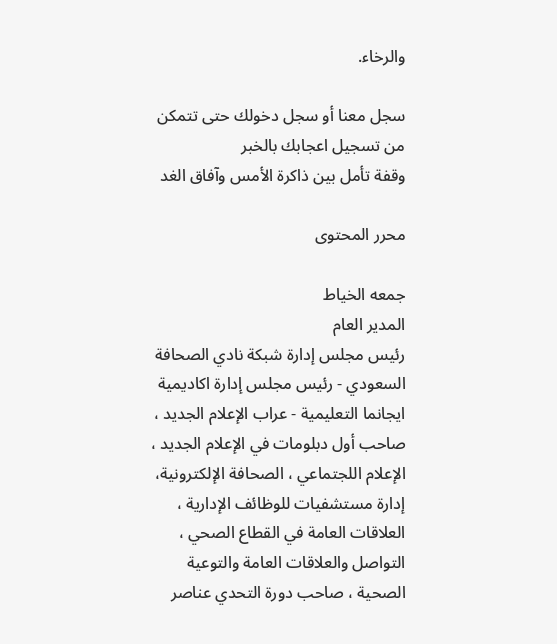والرخاء.

سجل معنا أو سجل دخولك حتى تتمكن من تسجيل اعجابك بالخبر
وقفة تأمل بين ذاكرة الأمس وآفاق الغد

محرر المحتوى

جمعه الخياط
المدير العام
رئيس مجلس إدارة شبكة نادي الصحافة السعودي - رئيس مجلس إدارة اكاديمية ايجانما التعليمية - عراب الإعلام الجديد ، صاحب أول دبلومات في الإعلام الجديد ، الإعلام اللجتماعي ، الصحافة الإلكترونية، إدارة مستشفيات للوظائف الإدارية ، العلاقات العامة في القطاع الصحي ، التواصل والعلاقات العامة والتوعية الصحية ، صاحب دورة التحدي عناصر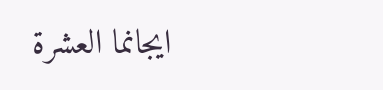ايجانما العشرة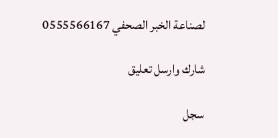لصناعة الخبر الصحفي 0555566167

شارك وارسل تعليق

سجل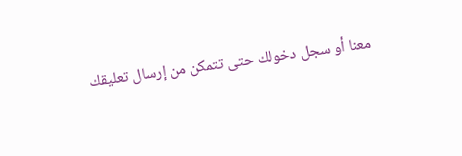معنا أو سجل دخولك حتى تتمكن من إرسال تعليقك